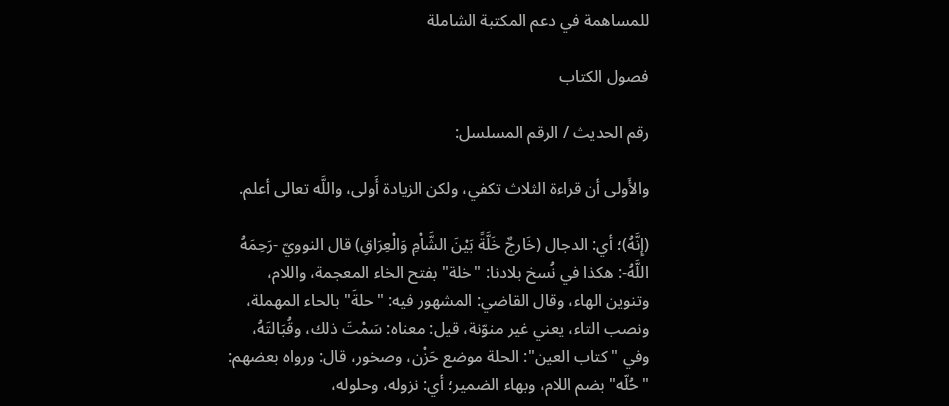للمساهمة في دعم المكتبة الشاملة

فصول الكتاب

رقم الحديث / الرقم المسلسل:

والأَولى أن قراءة الثلاث تكفي، ولكن الزيادة أَولى، واللَّه تعالى أعلم.

(إِنَّهُ)؛ أي: الدجال (خَارجٌ خَلَّةً بَيْنَ الشَّاْمِ وَالْعِرَاقِ) قال النوويّ -رَحِمَهُ اللَّهُ-: هكذا في نُسخ بلادنا: "خلة" بفتح الخاء المعجمة، واللام، وتنوين الهاء، وقال القاضي: المشهور فيه: "حلةَ" بالحاء المهملة، ونصب التاء، يعني غير منوّنة، قيل: معناه: سَمْتَ ذلك، وقُبَالتَهُ، وفي "كتاب العين": الحلة موضع حَزْن، وصخور، قال: ورواه بعضهم: "حُلّه" بضم اللام، وبهاء الضمير؛ أي: نزوله، وحلوله،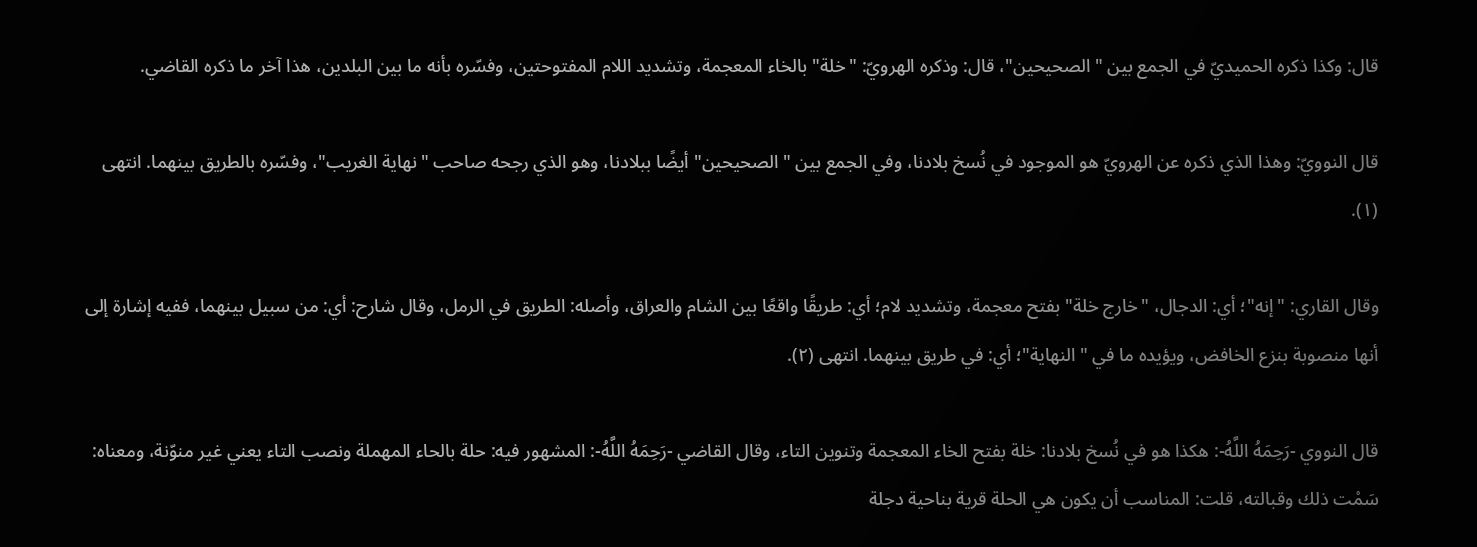قال: وكذا ذكره الحميديّ في الجمع بين "الصحيحين"، قال: وذكره الهرويّ: "خلة" بالخاء المعجمة، وتشديد اللام المفتوحتين، وفسّره بأنه ما بين البلدين، هذا آخر ما ذكره القاضي.

قال النوويّ: وهذا الذي ذكره عن الهرويّ هو الموجود في نُسخ بلادنا، وفي الجمع بين "الصحيحين" أيضًا ببلادنا، وهو الذي رجحه صاحب "نهاية الغريب"، وفسّره بالطريق بينهما. انتهى (١).

وقال القاري: "إنه"؛ أي: الدجال، "خارج خلة" بفتح معجمة، وتشديد لام؛ أي: طريقًا واقعًا بين الشام والعراق، وأصله: الطريق في الرمل، وقال شارح: أي: من سبيل بينهما، ففيه إشارة إلى أنها منصوبة بنزع الخافض، ويؤيده ما في "النهاية"؛ أي: في طريق بينهما. انتهى (٢).

قال النووي -رَحِمَهُ اللَّهُ-: هكذا هو في نُسخ بلادنا: خلة بفتح الخاء المعجمة وتنوين التاء، وقال القاضي -رَحِمَهُ اللَّهُ-: المشهور فيه: حلة بالحاء المهملة ونصب التاء يعني غير منوّنة، ومعناه: سَمْت ذلك وقبالته، قلت: المناسب أن يكون هي الحلة قرية بناحية دجلة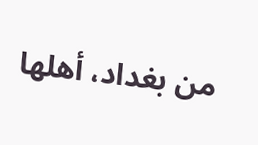من بغداد، أهلها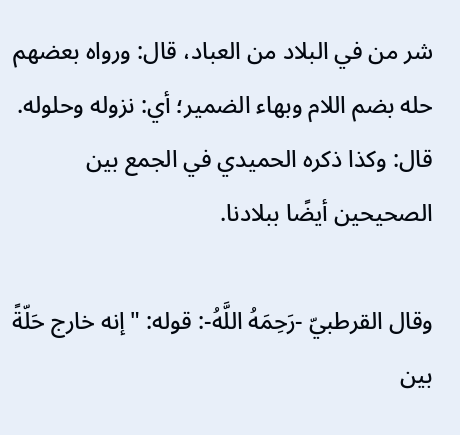شر من في البلاد من العباد، قال: ورواه بعضهم حله بضم اللام وبهاء الضمير؛ أي: نزوله وحلوله. قال: وكذا ذكره الحميدي في الجمع بين الصحيحين أيضًا ببلادنا.

وقال القرطبيّ -رَحِمَهُ اللَّهُ-: قوله: "إنه خارج حَلّةً بين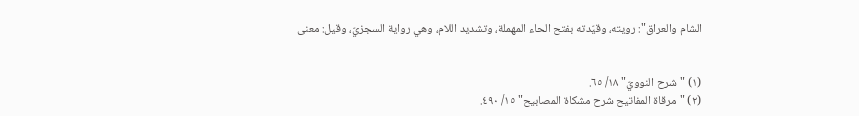الشام والعراق": رويته، وقيّدته بفتح الحاء المهملة، وتشديد اللام، وهي رواية السجزيّ، وقيل: معنى


(١) "شرح النوويّ" ١٨/ ٦٥.
(٢) "مرقاة المفاتيح شرح مشكاة المصابيح" ١٥/ ٤٩٠.